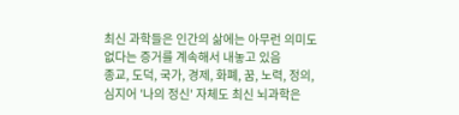최신 과학들은 인간의 삶에는 아무런 의미도 없다는 증거를 계속해서 내놓고 있음
종교, 도덕, 국가, 경제, 화폐, 꿈, 노력, 정의, 심지어 '나의 정신' 자체도 최신 뇌과학은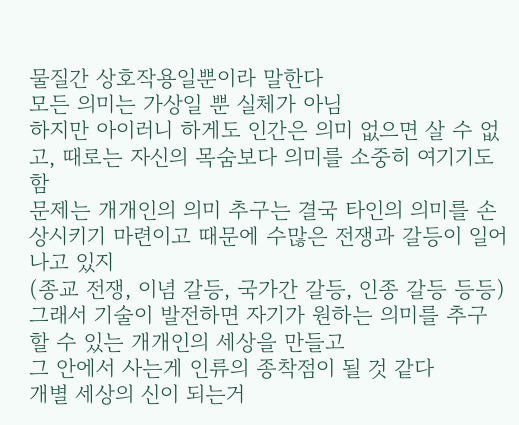물질간 상호작용일뿐이라 말한다
모든 의미는 가상일 뿐 실체가 아님
하지만 아이러니 하게도 인간은 의미 없으면 살 수 없고, 때로는 자신의 목숨보다 의미를 소중히 여기기도 함
문제는 개개인의 의미 추구는 결국 타인의 의미를 손상시키기 마련이고 때문에 수많은 전쟁과 갈등이 일어나고 있지
(종교 전쟁, 이념 갈등, 국가간 갈등, 인종 갈등 등등)
그래서 기술이 발전하면 자기가 원하는 의미를 추구할 수 있는 개개인의 세상을 만들고
그 안에서 사는게 인류의 종착점이 될 것 같다
개별 세상의 신이 되는거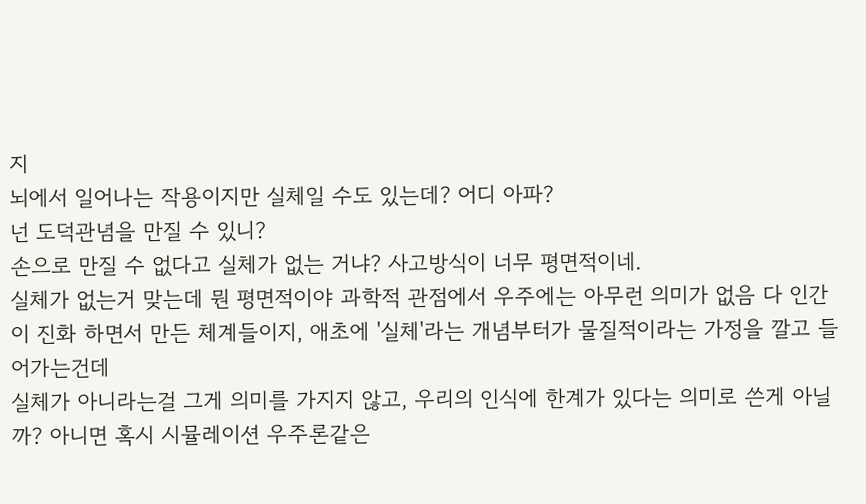지
뇌에서 일어나는 작용이지만 실체일 수도 있는데? 어디 아파?
넌 도덕관념을 만질 수 있니?
손으로 만질 수 없다고 실체가 없는 거냐? 사고방식이 너무 평면적이네.
실체가 없는거 맞는데 뭔 평면적이야 과학적 관점에서 우주에는 아무런 의미가 없음 다 인간이 진화 하면서 만든 체계들이지, 애초에 '실체'라는 개념부터가 물질적이라는 가정을 깔고 들어가는건데
실체가 아니라는걸 그게 의미를 가지지 않고, 우리의 인식에 한계가 있다는 의미로 쓴게 아닐까? 아니면 혹시 시뮬레이션 우주론같은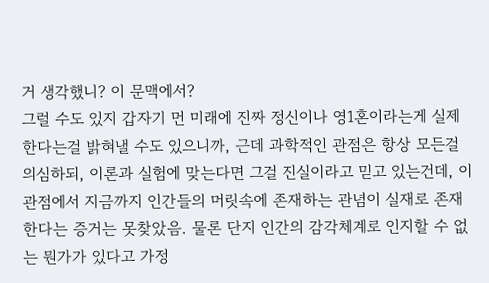거 생각했니? 이 문맥에서?
그럴 수도 있지 갑자기 먼 미래에 진짜 정신이나 영1혼이라는게 실제한다는걸 밝혀낼 수도 있으니까, 근데 과학적인 관점은 항상 모든걸 의심하되, 이론과 실험에 맞는다면 그걸 진실이라고 믿고 있는건데, 이 관점에서 지금까지 인간들의 머릿속에 존재하는 관념이 실재로 존재한다는 증거는 못찾았음. 물론 단지 인간의 감각체계로 인지할 수 없는 뭔가가 있다고 가정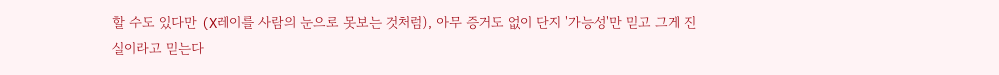할 수도 있다만 (X레이를 사람의 눈으로 못보는 것처럼), 아무 증거도 없이 단지 '가능성'만 믿고 그게 진실이라고 믿는다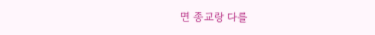면 종교랑 다를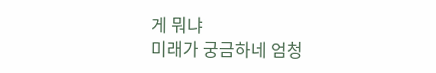게 뭐냐
미래가 궁금하네 엄청